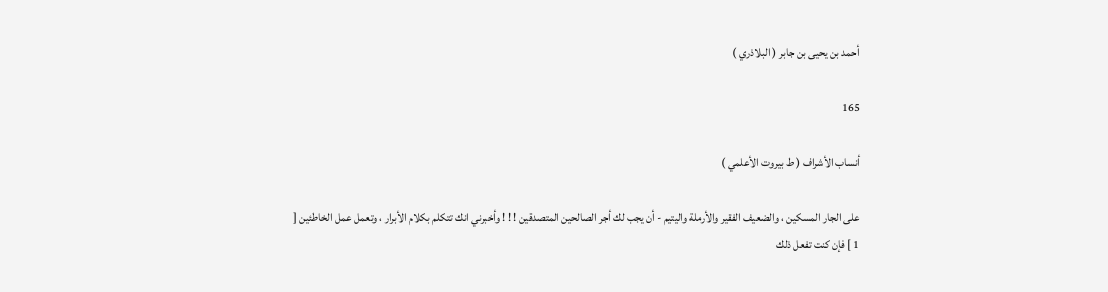أحمد بن يحيى بن جابر ( البلاذري )

165

أنساب الأشراف ( ط بيروت الأعلمي )

على الجار المسكين ، والضعيف الفقير والأرملة واليتيم - أن يجب لك أجر الصالحين المتصدقين ! ! ! وأخبرني انك تتكلم بكلام الأبرار ، وتعمل عمل الخاطئين [ 1 ] فإن كنت تفعل ذلك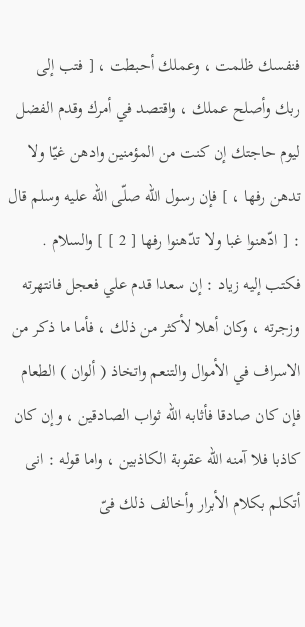فنفسك ظلمت ، وعملك أحبطت ، [ فتب إلى ربك وأصلح عملك ، واقتصد في أمرك وقدم الفضل ليوم حاجتك إن كنت من المؤمنين وادهن غيّا ولا تدهن رفها ، ] فإن رسول اللّه صلّى اللّه عليه وسلم قال : [ ادّهنوا غبا ولا تدّهنوا رفها [ 2 ] ] والسلام . فكتب إليه زياد : إن سعدا قدم علي فعجل فانتهرته وزجرته ، وكان أهلا لأكثر من ذلك ، فأما ما ذكر من الاسراف في الأموال والتنعم واتخاذ ( ألوان ) الطعام فإن كان صادقا فأثابه اللّه ثواب الصادقين ، وإن كان كاذبا فلا آمنه اللّه عقوبة الكاذبين ، واما قوله : انى أتكلم بكلام الأبرار وأخالف ذلك فىّ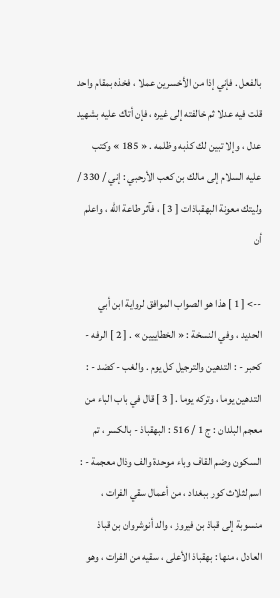بالفعل . فإني إذا من الأخسرين عملا ، فخذه بمقام واحد قلت فيه عدلا ثم خالفته إلى غيره ، فإن أتاك عليه بشهيد عدل ، وإلا تبين لك كذبه وظلمه . « 185 » وكتب عليه السلام إلى مالك بن كعب الأرحبي : إني / 330 / وليتك معونة البهقباذات [ 3 ] ، فآثر طاعة اللّه ، واعلم أن

--> [ 1 ] هذا هو الصواب الموافق لرواية ابن أبي الحديد ، وفي النسخة : « الخطاييين » . [ 2 ] الرفه - كحبر - : التدهين والترجيل كل يوم . والغب - كضد - : التدهين يوما ، وتركه يوما . [ 3 ] قال في باب الباء من معجم البلدان : ج 1 / 516 : البهقباذ - بالكسر ، تم السكون وضم القاف وباء موحدة والف وذال معجمة - : اسم لثلاث كور ببغداد ، من أعمال سقي الفرات ، منسوبة إلى قباذ بن فيروز ، والد أنوشروان بن قباذ العادل ، منها : بهقباذ الأعلى ، سقيه من الفرات ، وهو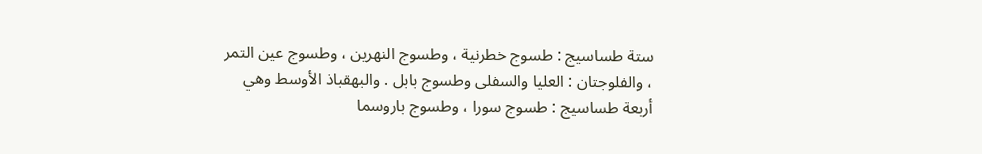ستة طساسيج : طسوج خطرنية ، وطسوج النهرين ، وطسوج عين التمر ، والفلوجتان : العليا والسفلى وطسوج بابل . والبهقباذ الأوسط وهي أربعة طساسيج : طسوج سورا ، وطسوج باروسما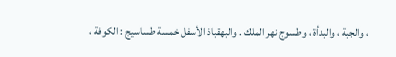، والجبة ، والبدأة ، وطسوج نهر الملك . والبهقباذ الأسفل خمسة طساسيج : الكوفة ،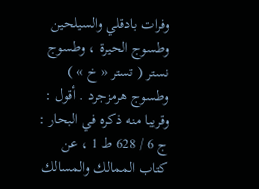وفرات بادقلي والسيلحين وطسوج الحيرة ، وطسوج نستر ( تستر « خ » ) وطسوج هرمزجرد . أقول : وقريبا منه ذكره في البحار : ج 6 / 628 ط 1 ، عن كتاب الممالك والمسالك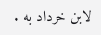لابن خرداد به .